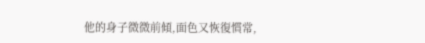他的身子微微前傾,面色又恢復慣常,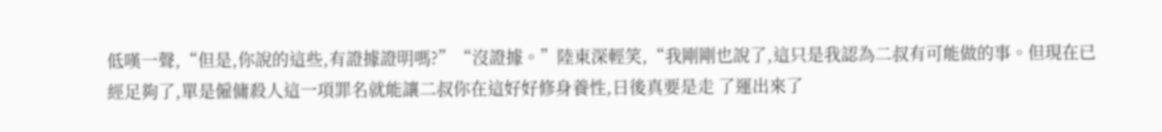低嘆一聲,“但是,你說的這些,有證據證明嗎?”“沒證據。”陸東深輕笑,“我剛剛也說了,這只是我認為二叔有可能做的事。但現在已經足夠了,單是僱傭殺人這一項罪名就能讓二叔你在這好好修身養性,日後真要是走 了運出來了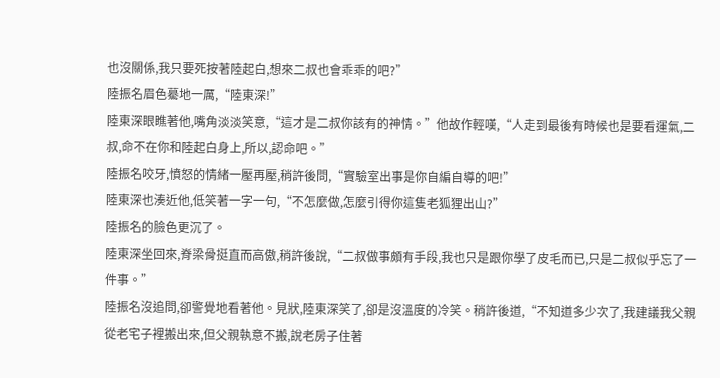也沒關係,我只要死按著陸起白,想來二叔也會乖乖的吧?”
陸振名眉色驀地一厲,“陸東深!”
陸東深眼瞧著他,嘴角淡淡笑意,“這才是二叔你該有的神情。”他故作輕嘆,“人走到最後有時候也是要看運氣,二叔,命不在你和陸起白身上,所以,認命吧。”
陸振名咬牙,憤怒的情緒一壓再壓,稍許後問,“實驗室出事是你自編自導的吧!”
陸東深也湊近他,低笑著一字一句,“不怎麼做,怎麼引得你這隻老狐狸出山?”
陸振名的臉色更沉了。
陸東深坐回來,脊梁骨挺直而高傲,稍許後說,“二叔做事頗有手段,我也只是跟你學了皮毛而已,只是二叔似乎忘了一件事。”
陸振名沒追問,卻警覺地看著他。見狀,陸東深笑了,卻是沒溫度的冷笑。稍許後道,“不知道多少次了,我建議我父親從老宅子裡搬出來,但父親執意不搬,說老房子住著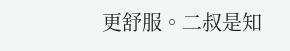更舒服。二叔是知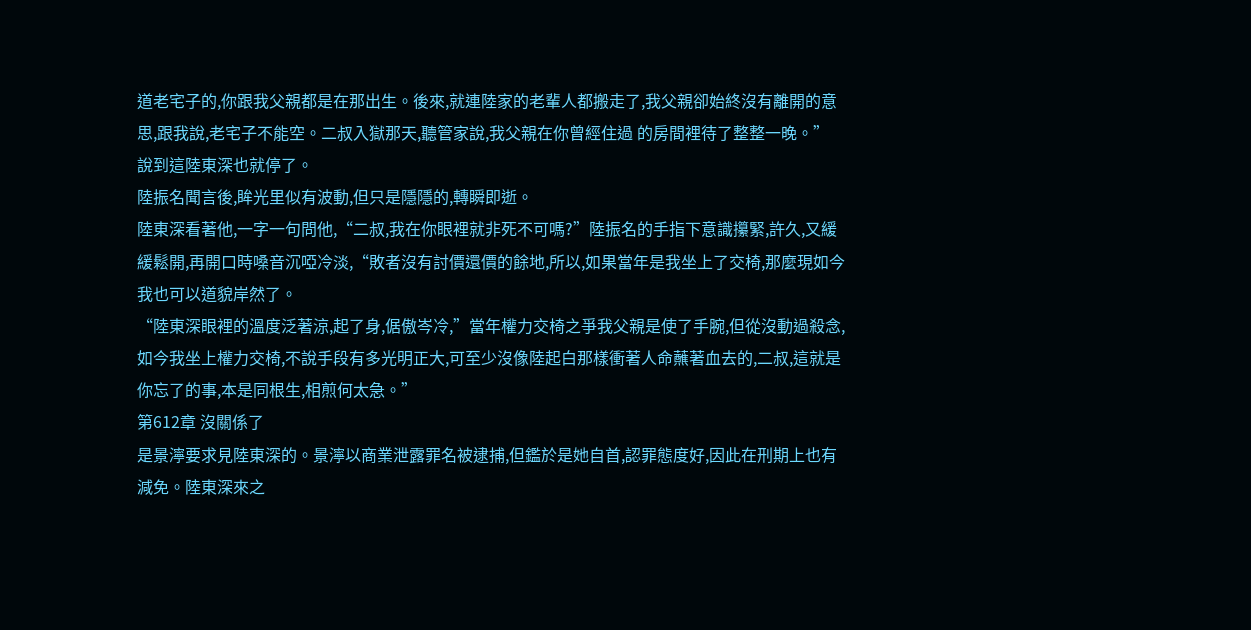道老宅子的,你跟我父親都是在那出生。後來,就連陸家的老輩人都搬走了,我父親卻始終沒有離開的意思,跟我說,老宅子不能空。二叔入獄那天,聽管家說,我父親在你曾經住過 的房間裡待了整整一晚。”
說到這陸東深也就停了。
陸振名聞言後,眸光里似有波動,但只是隱隱的,轉瞬即逝。
陸東深看著他,一字一句問他,“二叔,我在你眼裡就非死不可嗎?”陸振名的手指下意識攥緊,許久,又緩緩鬆開,再開口時嗓音沉啞冷淡,“敗者沒有討價還價的餘地,所以,如果當年是我坐上了交椅,那麼現如今我也可以道貌岸然了。
“陸東深眼裡的溫度泛著涼,起了身,倨傲岑冷,”當年權力交椅之爭我父親是使了手腕,但從沒動過殺念,如今我坐上權力交椅,不說手段有多光明正大,可至少沒像陸起白那樣衝著人命蘸著血去的,二叔,這就是你忘了的事,本是同根生,相煎何太急。”
第612章 沒關係了
是景濘要求見陸東深的。景濘以商業泄露罪名被逮捕,但鑑於是她自首,認罪態度好,因此在刑期上也有減免。陸東深來之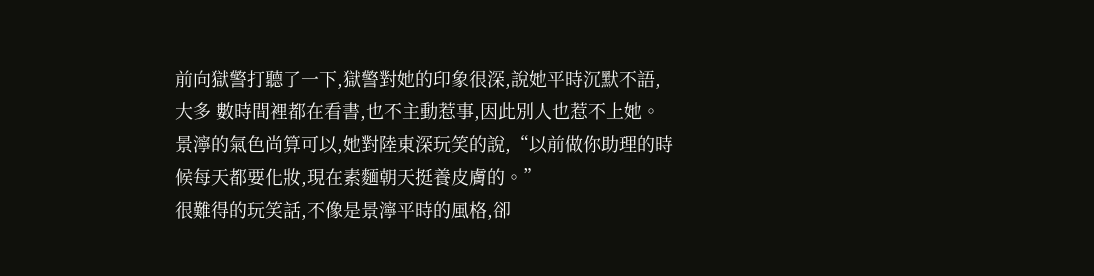前向獄警打聽了一下,獄警對她的印象很深,說她平時沉默不語,大多 數時間裡都在看書,也不主動惹事,因此別人也惹不上她。
景濘的氣色尚算可以,她對陸東深玩笑的說,“以前做你助理的時候每天都要化妝,現在素麵朝天挺養皮膚的。”
很難得的玩笑話,不像是景濘平時的風格,卻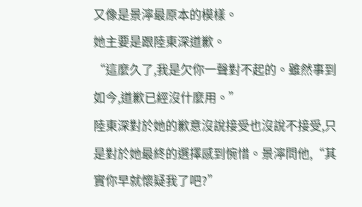又像是景濘最原本的模樣。
她主要是跟陸東深道歉。
“這麼久了,我是欠你一聲對不起的。雖然事到如今,道歉已經沒什麼用。”
陸東深對於她的歉意沒說接受也沒說不接受,只是對於她最終的選擇感到惋惜。景濘問他,“其實你早就懷疑我了吧?”